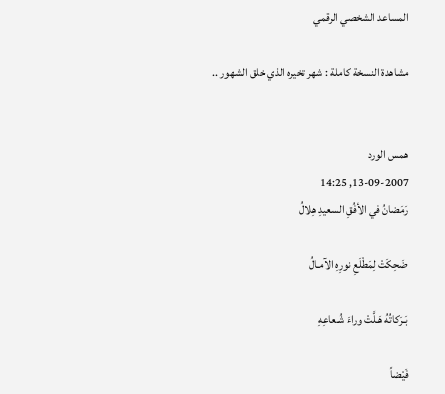المساعد الشخصي الرقمي

مشاهدة النسخة كاملة : شهر تخيره الذي خلق الشهور ..


همس الورد
13-09-2007, 14:25
رَمَضانُ في الأفُقِ السعيدِ هِلالُ

ضَحِكَتْ لِمَطْلَعِ نورِهِ الآمـالُ

بَـرَكاتُهُ هَـلَّتْ وراءَ شُـعاعِهِ

فَيْضاً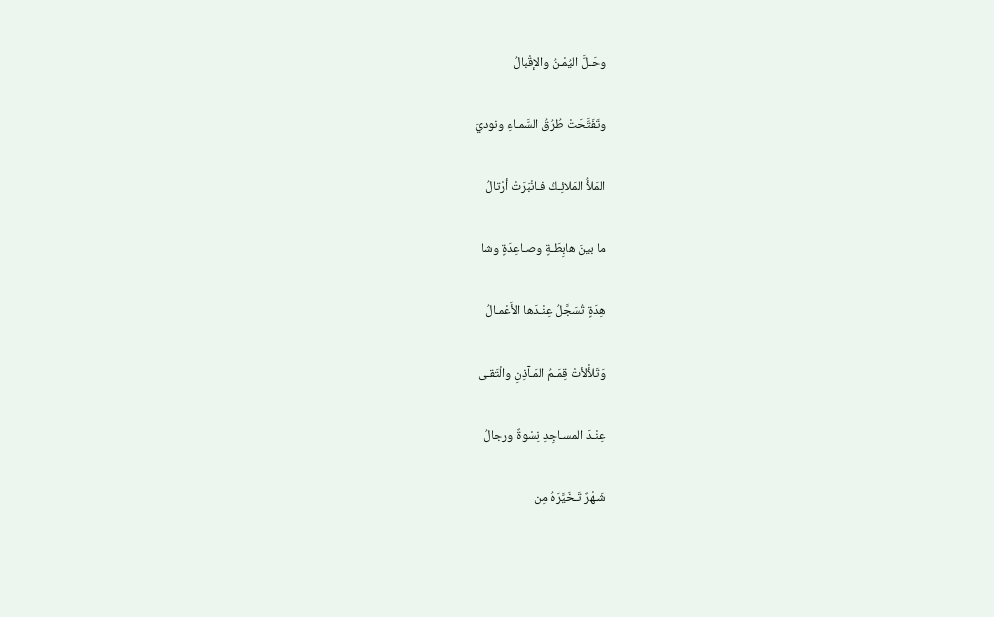وحَـلَّ اليُمْـنُ والإقْبالُ

وتَفَتَّحَتْ طُرُقُ السَّمـاءِ ونوديَ

المَلأُ المَلائِـكُ فـانْبَرَتْ أرْتالُ

ما بينَ هابِطَـةٍ وصـاعِدَةٍ وشا

هِدَةٍ تُسَجَّلُ عِنْـدَها الأَعْمـالُ

وَتَلأْلأتْ قِمَـمُ المَـآذِنِ والْتَقـى

عِنْـدَ المسـاجِدِ نِسْوةٌ ورجالُ

شَـهْرٌ تَـخَيَّرَهُ مِن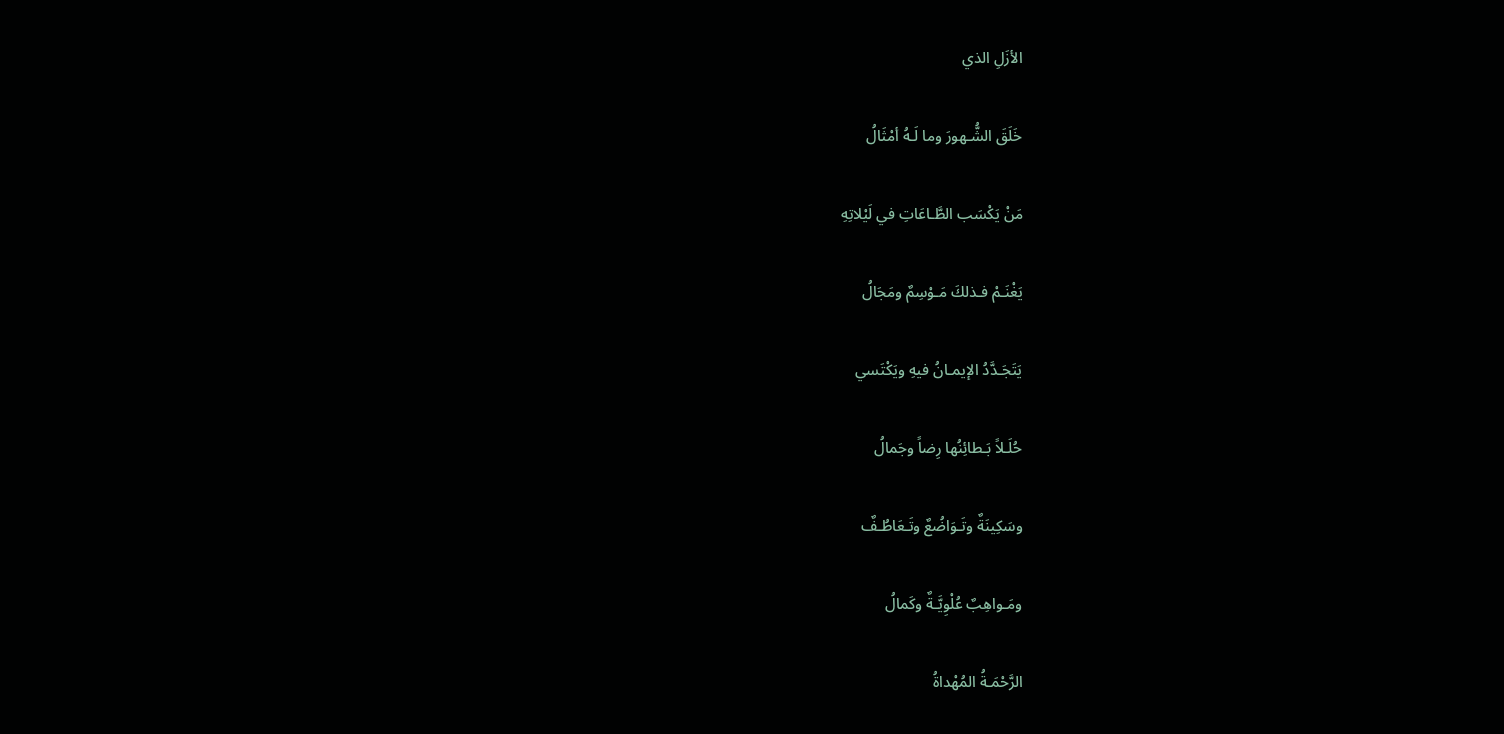الأزَلِ الذي

خَلَقَ الشُّـهورَ وما لَـهُ أمْثَالُ

مَنْ يَكْسَب الطَّـاعَاتِ في لَيْلاتِهِ

يَغْنَـمْ فـذلكَ مَـوْسِمٌ ومَجَالُ

يَتَجَـدَّدُ الإيمـانُ فيهِ ويَكْتَسي

حُلَـلاً بَـطائِنُها رِضاً وجَمالُ

وسَكِينَةٌ وتَـوَاضُعٌ وتَـعَاطُـفٌ

ومَـواهِبٌ عُلْوِيَّـةٌ وكَمالُ

الرَّحْمَـةُ المُهْداةُ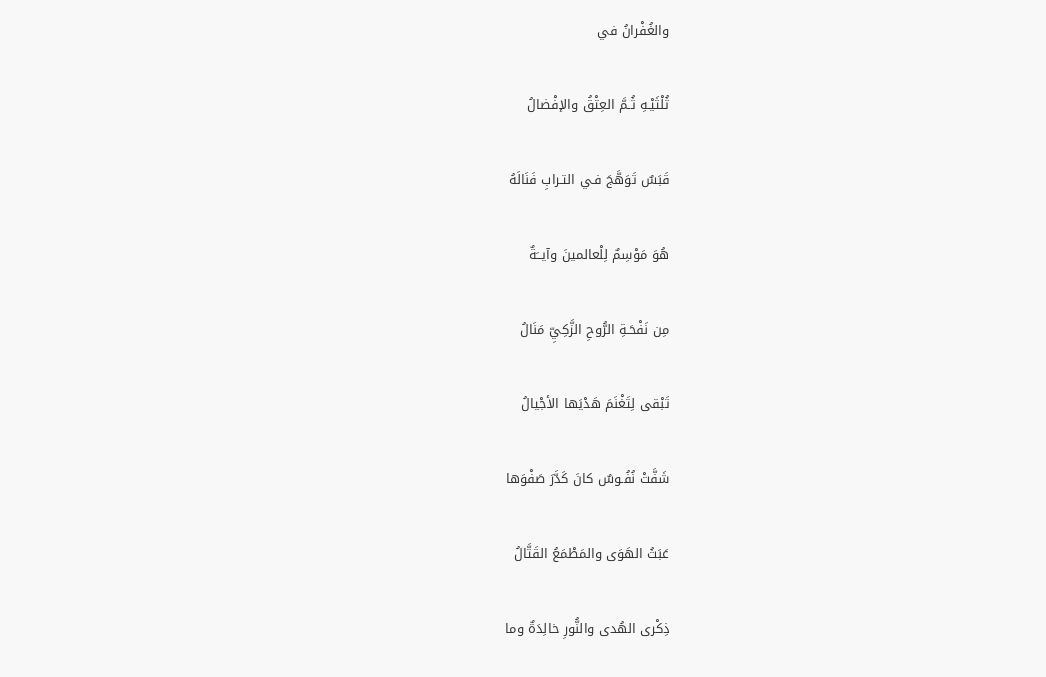والغُفْرانُ في

ثُلْثَيْـهِ ثُـمَّ العِتْقُ والإفْضالُ

قَبَسٌ تَوَهَّجَ فـي التـرابِ فَنَالَهُ

هُوَ مَوْسِمٌ لِلْعالمينَ وآيــَةٌ

مِن نَفْحَـةِ الرُّوحِ الزَّكِيِّ مَنَالُ

تَبْقى لِتَغْنَمَ هَدْيَها الأجْيالُ

شَفَّتْ نُفُـوسٌ كانَ كَدَّرَ صَفْوَها

عَبَثُ الهَوَى والمَطْمَعُ القَتَّالُ

ذِكْرى الهُدى والنُّورِ خالِدَةٌ وما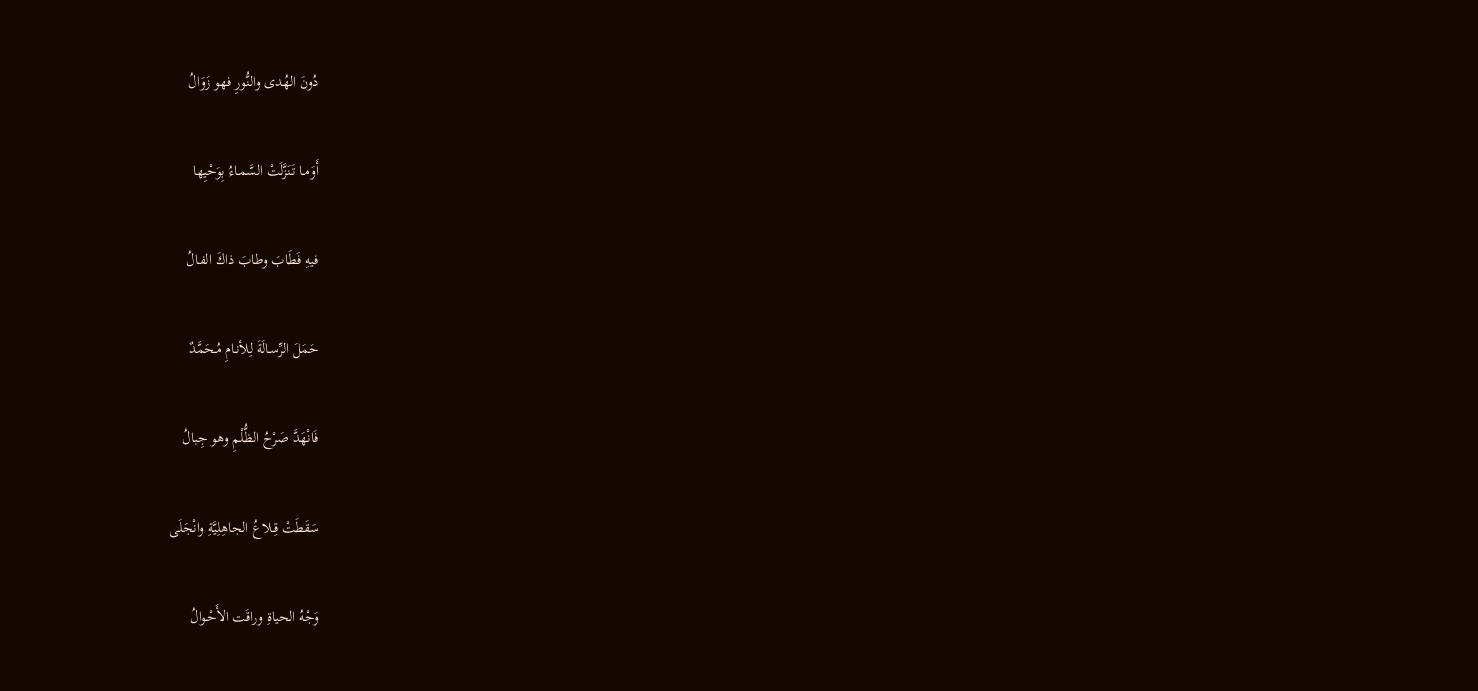دُونَ الهُدى والنُّورِ فهو زَوَالُ

أَوَمـا تَنَزَّلَتْ السَّمـاءُ بِوَحْيِها

فيهِ فَطَابَ وطابَ ذاكَ الفـالُ

حَمَلَ الرِّسـالَةَ لِلأنـامِ مُـحَمَّدٌ

فَانْهَدَّ صَرْحُ الظُّلْمِ وهو جِبالُ

سَقَطَتْ قِـلاعُ الجاهِلِيَّةِ وانْجَلَى

وَجْهُ الحياةِ وراقَت الأَحْـوالُ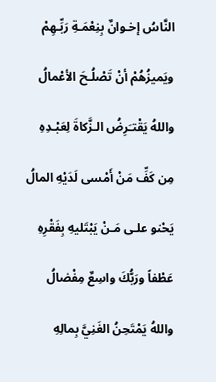النَّاسُ إخـوانٌ بِنِعْمَـةِ رَبِّـهِمْ

ويَميزُهُمْ أنْ تَصْلُـحَ الأعْمالُ

واللهُ يَقْتـَرِضُ الـزَّكاةَ لِعَبْـدِهِ

مِن كَفِّ مَنْ أَمْسى لَدَيْهِ المالُ

يَحْنو علـى مَـنْ يَبْتَليهِ بِفَقْرِهِ

عَطْفاً ورَبُّكَ واسِعٌ مِفْضالُ

واللهُ يَمْتَحِنُ الغَنِيَّ بِمالِهِ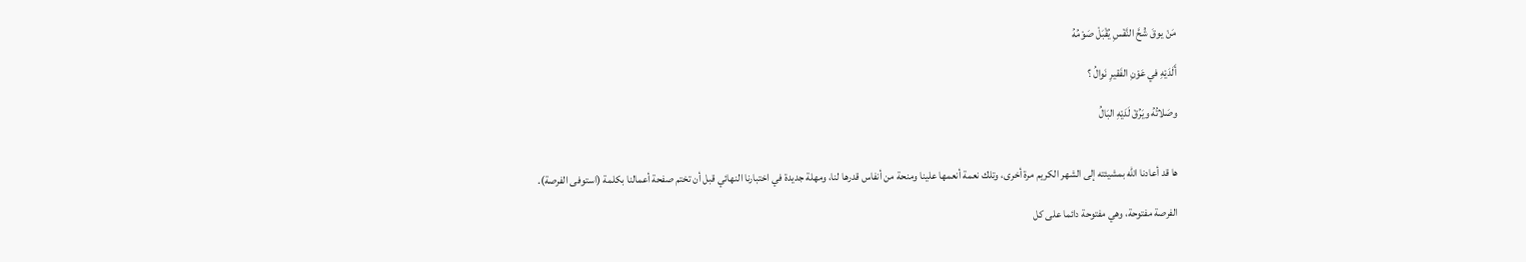مَنْ يوقَ شُحَّ النَّفْسِ يُقْبَلْ صَوْمُهُ

أَلَدَيْهِ في عَوْنِ الفَقيرِ نَوالُ ؟

وصَلاتُهُ ويَرُقْ لَدَيْهِ البَالُ


ها قد أعادنا الله بمشيئته إلى الشهر الكريم مرة أخرى، وتلك نعمة أنعمها علينا ومنحة من أنفاس قدرها لنا، ومهلة جديدة في اختبارنا النهائي قبل أن تختم صفحة أعمالنا بكلمة (استوفى الفرصة).

الفرصة مفتوحة، وهي مفتوحة دائما على كل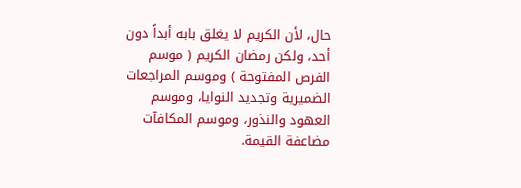حال، لأن الكريم لا يغلق بابه أبداً دون أحد، ولكن رمضان الكريم ( موسم الفرص المفتوحة ) وموسم المراجعات الضميرية وتجديد النوايا، وموسم العهود والنذور، وموسم المكافآت مضاعفة القيمة.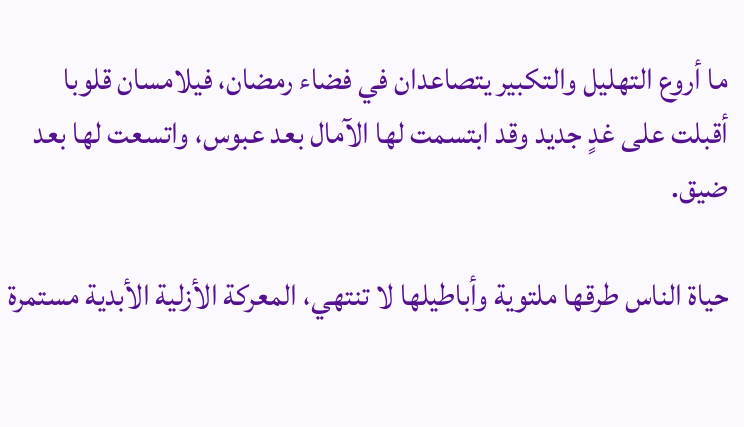ما أروع التهليل والتكبير يتصاعدان في فضاء رمضان، فيلامسان قلوبا أقبلت على غدٍ جديد وقد ابتسمت لها الآمال بعد عبوس، واتسعت لها بعد ضيق.

حياة الناس طرقها ملتوية وأباطيلها لا تنتهي، المعركة الأزلية الأبدية مستمرة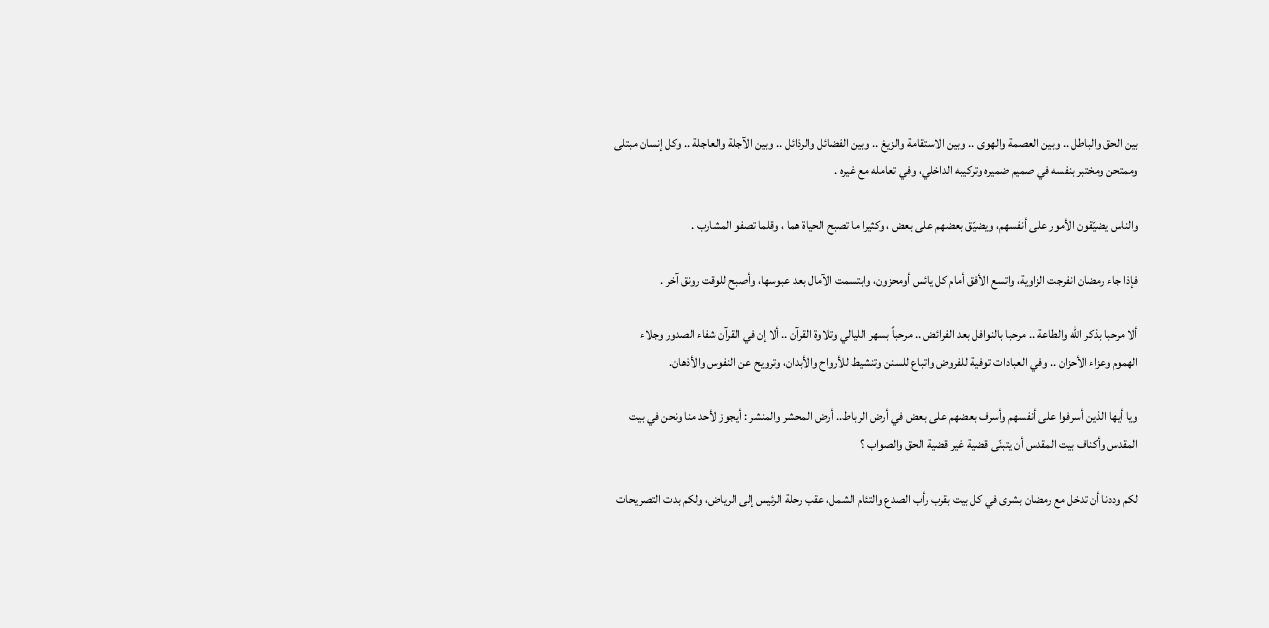بين الحق والباطل .. وبين العصمة والهوى .. وبين الاستقامة والزيغ .. وبين الفضائل والرذائل .. وبين الآجلة والعاجلة .. وكل إنسان مبتلى وممتحن ومختبر بنفسه في صميم ضميره وتركيبه الداخلي، وفي تعامله مع غيره .

والناس يضيّقون الأمور على أنفسهم، ويضيّق بعضهم على بعض ، وكثيرا ما تصبح الحياة هما ، وقلما تصفو المشارب .

فإذا جاء رمضان انفرجت الزاوية، واتسع الأفق أمام كل يائس أومحزون، وابتسمت الآمال بعد عبوسها، وأصبح للوقت رونق آخر .

ألا مرحبا بذكر الله والطاعة .. مرحبا بالنوافل بعد الفرائض .. مرحباً بسهر الليالي وتلاوة القرآن .. ألا إن في القرآن شفاء الصدور وجلاء الهموم وعزاء الأحزان .. وفي العبادات توفية للفروض واتباع للسنن وتنشيط للأرواح والأبدان، وترويح عن النفوس والأذهان.

ويا أيها الذين أسرفوا على أنفسهم وأسرف بعضهم على بعض في أرض الرباط.. أرض المحشر والمنشر : أيجوز لأحد منا ونحن في بيت المقدس وأكناف بيت المقدس أن يتبنّى قضية غير قضية الحق والصواب ؟

لكم وددنا أن تدخل مع رمضان بشرى في كل بيت بقرب رأب الصدع والتئام الشمل، عقب رحلة الرئيس إلى الرياض، ولكم بدت التصريحات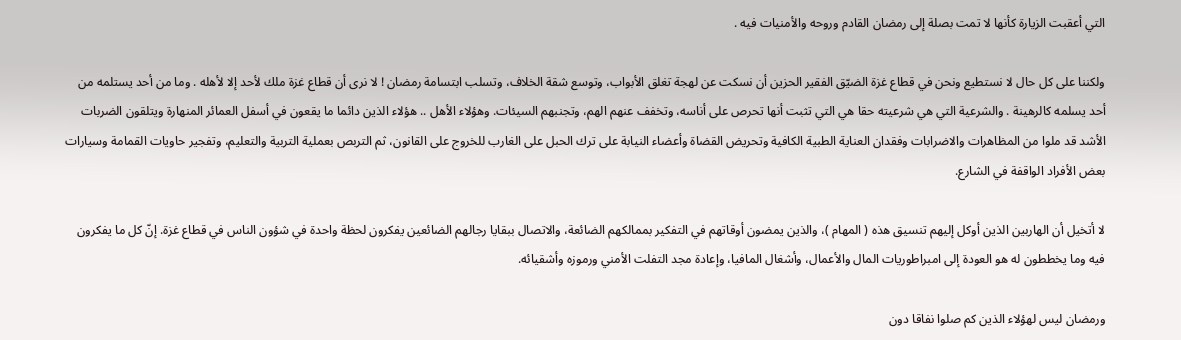التي أعقبت الزيارة كأنها لا تمت بصلة إلى رمضان القادم وروحه والأمنيات فيه .

ولكننا على كل حال لا نستطيع ونحن في قطاع غزة الضيّق الفقير الحزين أن نسكت عن لهجة تغلق الأبواب، وتوسع شقة الخلاف، وتسلب ابتسامة رمضان ! لا نرى أن قطاع غزة ملك لأحد إلا لأهله . وما من أحد يستلمه من أحد يسلمه كالرهينة . والشرعية التي هي شرعيته حقا هي التي تثبت أنها تحرص على أناسه، وتخفف عنهم الهم، وتجنبهم السيئات. وهؤلاء الأهل .. هؤلاء الذين دائما ما يقعون في أسفل العمائر المنهارة ويتلقون الضربات الأشد قد ملوا من المظاهرات والاضرابات وفقدان العناية الطبية الكافية وتحريض القضاة وأعضاء النيابة على ترك الحبل على الغارب للخروج على القانون، ثم التربص بعملية التربية والتعليم، وتفجير حاويات القمامة وسيارات بعض الأفراد الواقفة في الشارع.

لا أتخيل أن الهاربين الذين أوكل إليهم تنسيق هذه ( المهام )، والذين يمضون أوقاتهم في التفكير بممالكهم الضائعة، والاتصال ببقايا رجالهم الضائعين يفكرون لحظة واحدة في شؤون الناس في قطاع غزة. إنّ كل ما يفكرون فيه وما يخططون له هو العودة إلى امبراطوريات المال والأعمال، وأشغال المافيا، وإعادة مجد التفلت الأمني ورموزه وأشقيائه.

ورمضان ليس لهؤلاء الذين كم صلوا نفاقا دون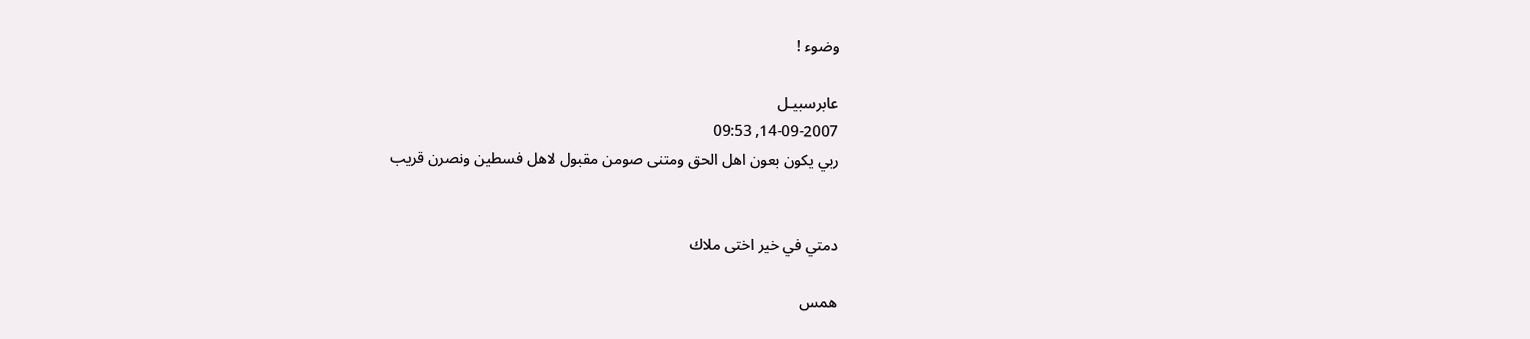وضوء !

عابرسبيـل
14-09-2007, 09:53
ربي يكون بعون اهل الحق ومتنى صومن مقبول لاهل فسطين ونصرن قريب


دمتي في خير اختى ملاك

همس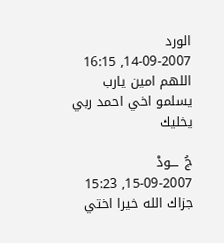الورد
14-09-2007, 16:15
اللهم امين يارب
يسلمو اخي احمد ربي يخليك

جُ ـــودْ
15-09-2007, 15:23
جزاك الله خيرا اختي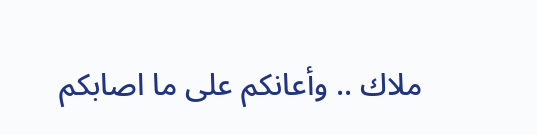ملاك .. وأعانكم على ما اصابكم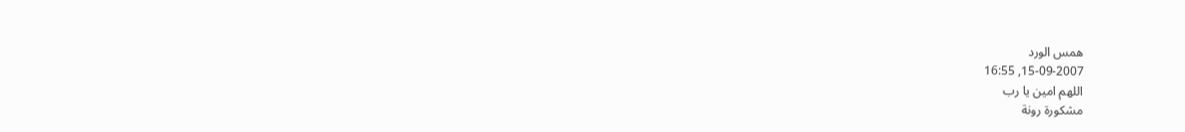همس الورد
15-09-2007, 16:55
اللهم امين يا رب
مشكورة رونة